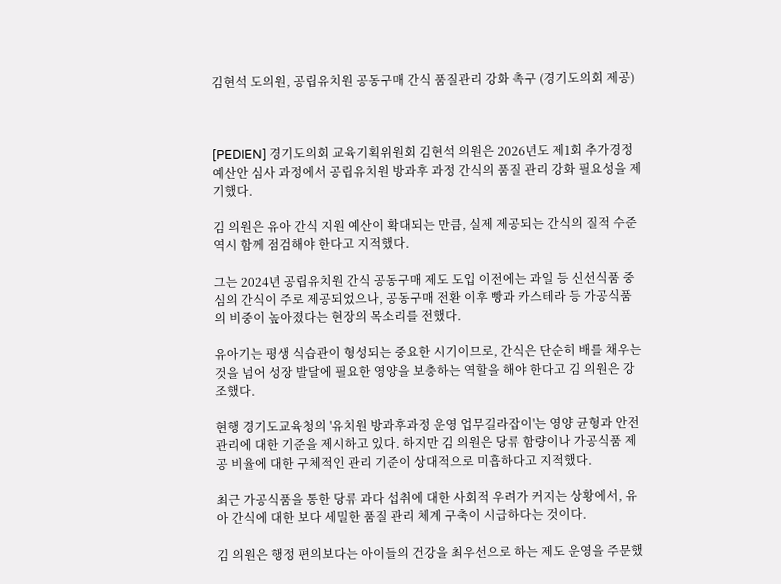김현석 도의원, 공립유치원 공동구매 간식 품질관리 강화 촉구 (경기도의회 제공)



[PEDIEN] 경기도의회 교육기획위원회 김현석 의원은 2026년도 제1회 추가경정예산안 심사 과정에서 공립유치원 방과후 과정 간식의 품질 관리 강화 필요성을 제기했다.

김 의원은 유아 간식 지원 예산이 확대되는 만큼, 실제 제공되는 간식의 질적 수준 역시 함께 점검해야 한다고 지적했다.

그는 2024년 공립유치원 간식 공동구매 제도 도입 이전에는 과일 등 신선식품 중심의 간식이 주로 제공되었으나, 공동구매 전환 이후 빵과 카스테라 등 가공식품의 비중이 높아졌다는 현장의 목소리를 전했다.

유아기는 평생 식습관이 형성되는 중요한 시기이므로, 간식은 단순히 배를 채우는 것을 넘어 성장 발달에 필요한 영양을 보충하는 역할을 해야 한다고 김 의원은 강조했다.

현행 경기도교육청의 '유치원 방과후과정 운영 업무길라잡이'는 영양 균형과 안전 관리에 대한 기준을 제시하고 있다. 하지만 김 의원은 당류 함량이나 가공식품 제공 비율에 대한 구체적인 관리 기준이 상대적으로 미흡하다고 지적했다.

최근 가공식품을 통한 당류 과다 섭취에 대한 사회적 우려가 커지는 상황에서, 유아 간식에 대한 보다 세밀한 품질 관리 체계 구축이 시급하다는 것이다.

김 의원은 행정 편의보다는 아이들의 건강을 최우선으로 하는 제도 운영을 주문했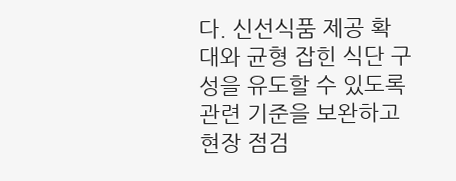다. 신선식품 제공 확대와 균형 잡힌 식단 구성을 유도할 수 있도록 관련 기준을 보완하고 현장 점검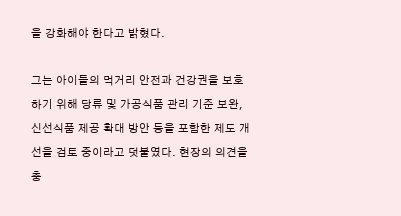을 강화해야 한다고 밝혔다.

그는 아이들의 먹거리 안전과 건강권을 보호하기 위해 당류 및 가공식품 관리 기준 보완, 신선식품 제공 확대 방안 등을 포함한 제도 개선을 검토 중이라고 덧붙였다. 현장의 의견을 충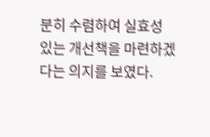분히 수렴하여 실효성 있는 개선책을 마련하겠다는 의지를 보였다.